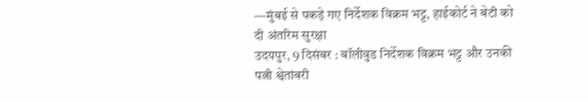—मुंबई से पकड़े गए निर्देशक विक्रम भट्ट, हाईकोर्ट ने बेटी को दी अंतरिम सुरक्षा
उदयपुर, 9 दिसंबर : बॉलीवुड निर्देशक विक्रम भट्ट और उनकी पत्नी श्वेतांबरी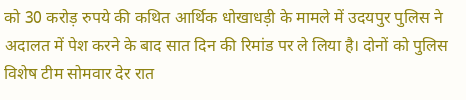को 30 करोड़ रुपये की कथित आर्थिक धोखाधड़ी के मामले में उदयपुर पुलिस ने अदालत में पेश करने के बाद सात दिन की रिमांड पर ले लिया है। दोनों को पुलिस विशेष टीम सोमवार देर रात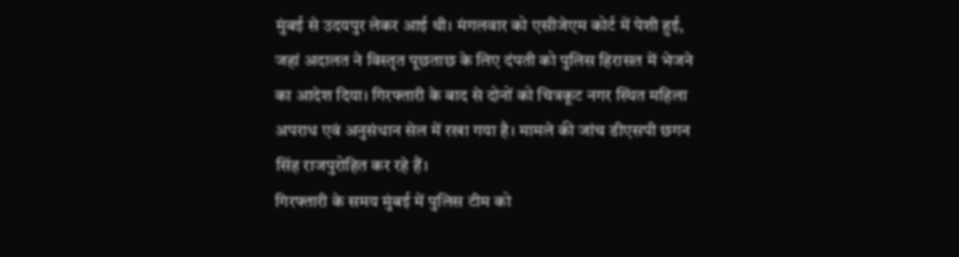मुंबई से उदयपुर लेकर आई थी। मंगलवार को एसीजेएम कोर्ट में पेशी हुई, जहां अदालत ने विस्तृत पूछताछ के लिए दंपती को पुलिस हिरासत में भेजने का आदेश दिया। गिरफ्तारी के बाद से दोनों को चित्रकूट नगर स्थित महिला अपराध एवं अनुसंधान सेल में रखा गया है। मामले की जांच डीएसपी छगन सिंह राजपुरोहित कर रहे हैं।
गिरफ्तारी के समय मुंबई में पुलिस टीम को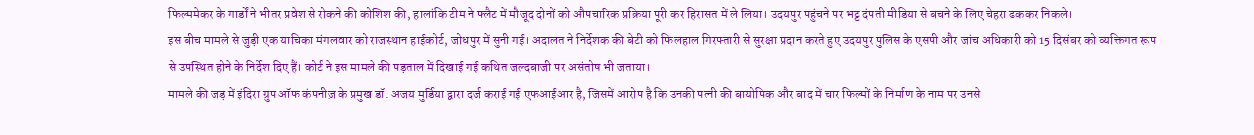फिल्ममेकर के गार्डों ने भीतर प्रवेश से रोकने की कोशिश की, हालांकि टीम ने फ्लैट में मौजूद दोनों को औपचारिक प्रक्रिया पूरी कर हिरासत में ले लिया। उदयपुर पहुंचने पर भट्ट दंपती मीडिया से बचने के लिए चेहरा ढककर निकले।
इस बीच मामले से जुड़ी एक याचिका मंगलवार को राजस्थान हाईकोर्ट, जोधपुर में सुनी गई। अदालत ने निर्देशक की बेटी को फिलहाल गिरफ्तारी से सुरक्षा प्रदान करते हुए उदयपुर पुलिस के एसपी और जांच अधिकारी को 15 दिसंबर को व्यक्तिगत रूप से उपस्थित होने के निर्देश दिए हैं। कोर्ट ने इस मामले की पड़ताल में दिखाई गई कथित जल्दबाजी पर असंतोष भी जताया।
मामले की जड़ में इंदिरा ग्रुप ऑफ कंपनीज़ के प्रमुख डॉ. अजय मुर्डिया द्वारा दर्ज कराई गई एफआईआर है, जिसमें आरोप है कि उनकी पत्नी की बायोपिक और बाद में चार फिल्मों के निर्माण के नाम पर उनसे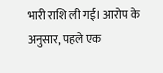भारी राशि ली गई। आरोप के अनुसार, पहले एक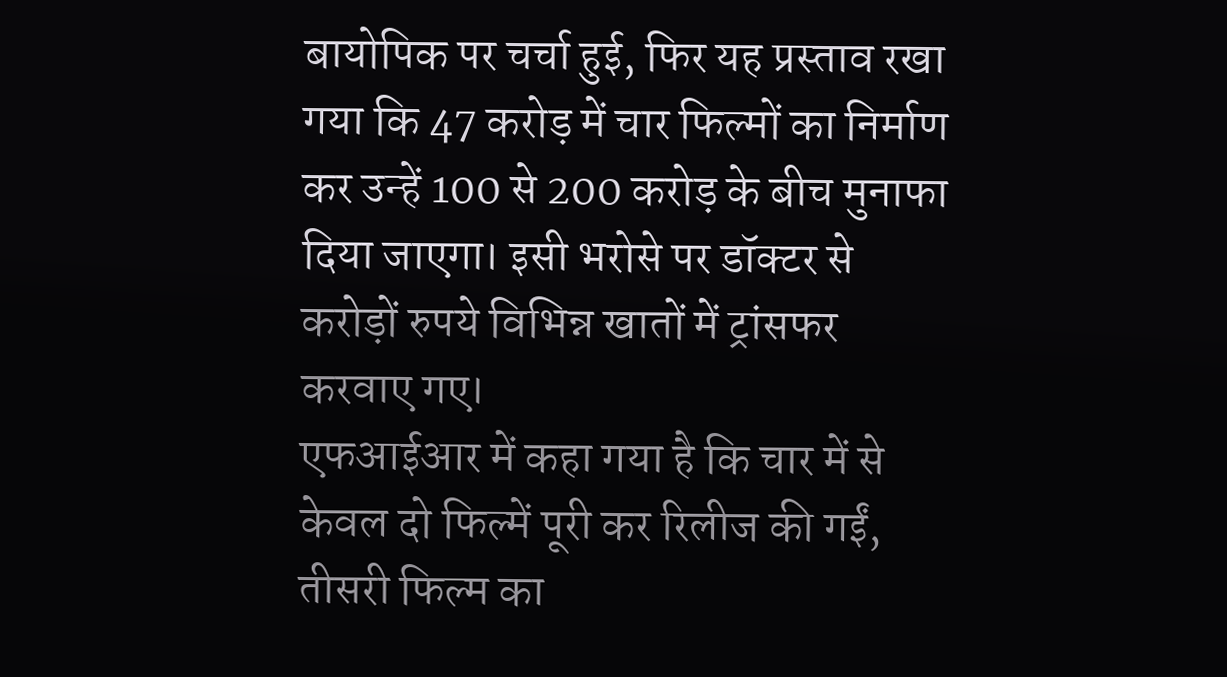बायोपिक पर चर्चा हुई, फिर यह प्रस्ताव रखा गया कि 47 करोड़ में चार फिल्मों का निर्माण कर उन्हें 100 से 200 करोड़ के बीच मुनाफा दिया जाएगा। इसी भरोसे पर डॉक्टर से करोड़ों रुपये विभिन्न खातों में ट्रांसफर करवाए गए।
एफआईआर में कहा गया है कि चार में से केवल दो फिल्में पूरी कर रिलीज की गईं, तीसरी फिल्म का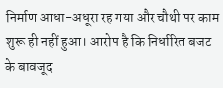निर्माण आधा-अधूरा रह गया और चौथी पर काम शुरू ही नहीं हुआ। आरोप है कि निर्धारित बजट के बावजूद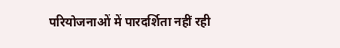परियोजनाओं में पारदर्शिता नहीं रही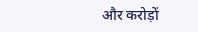और करोड़ों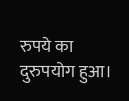रुपये का दुरुपयोग हुआ।